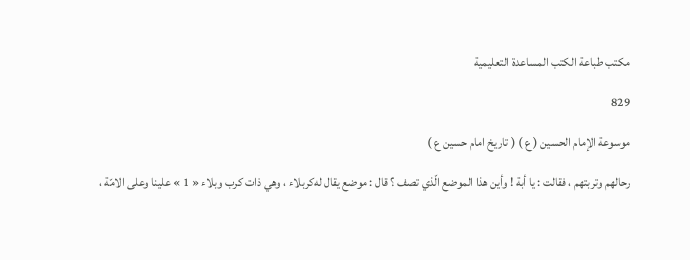مكتب طباعة الكتب المساعدة التعليمية

829

موسوعة الإمام الحسين ( ع ) ( تاريخ امام حسين ع )

رحالهم وتربتهم ، فقالت : يا أبة ! وأين هذا الموضع الّذي تصف ؟ قال : موضع يقال له‌كربلاء ، وهي ذات كرب وبلاء « 1 » علينا وعلى الامّة ،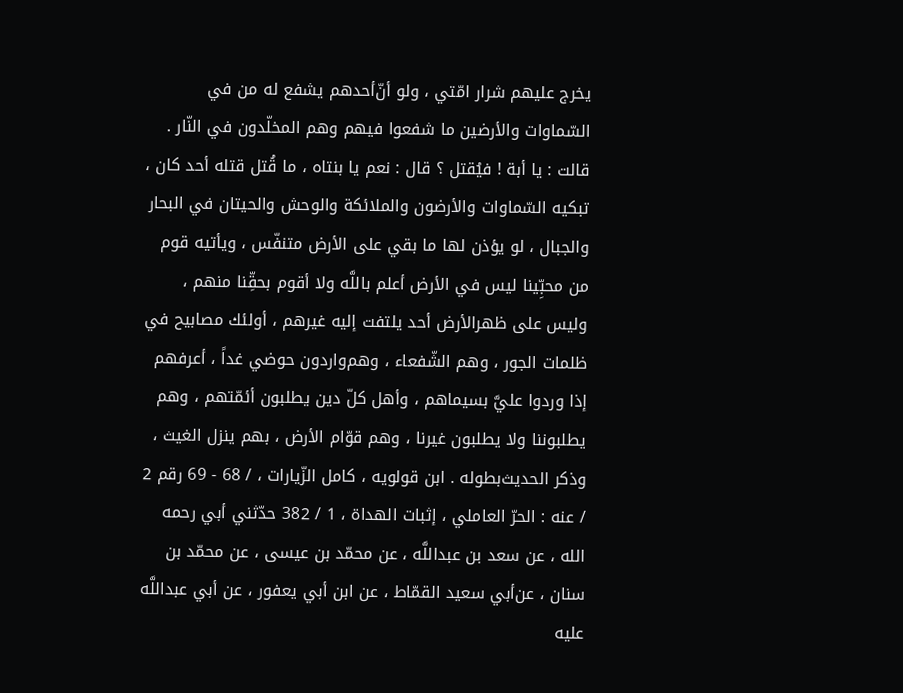يخرج عليهم شرار امّتي ، ولو أن‌ّأحدهم يشفع له من في السّماوات والأرضين ما شفعوا فيهم وهم المخلّدون في النّار . قالت : يا أبة ! فيُقتل ؟ قال : نعم يا بنتاه ، ما قُتل قتله أحد كان ، تبكيه السّماوات والأرضون والملائكة والوحش والحيتان في البحار والجبال ، لو يؤذن لها ما بقي على الأرض متنفّس ، ويأتيه قوم من محبِّينا ليس في الأرض أعلم باللَّه ولا أقوم بحقِّنا منهم ، وليس على ظهرالأرض أحد يلتفت إليه غيرهم ، أولئك مصابيح في ظلمات الجور ، وهم الشّفعاء ، وهم‌واردون حوضي غداً ، أعرفهم إذا وردوا عليَّ بسيماهم ، وأهل كلّ دين يطلبون أئمّتهم ، وهم يطلبوننا ولا يطلبون غيرنا ، وهم قوّام الأرض ، بهم ينزل الغيث ، وذكر الحديث‌بطوله . ابن قولويه ، كامل الزّيارات ، / 68 - 69 رقم 2 / عنه : الحرّ العاملي ، إثبات الهداة ، 1 / 382 حدّثني أبي رحمه الله ، عن سعد بن عبداللَّه ، عن محمّد بن عيسى ، عن محمّد بن سنان ، عن‌أبي سعيد القمّاط ، عن ابن أبي يعفور ، عن أبي عبداللَّه عليه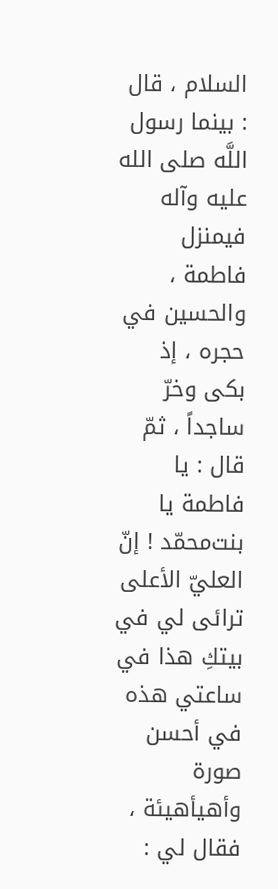السلام ، قال : بينما رسول اللَّه صلى الله عليه وآله فيمنزل فاطمة ، والحسين في حجره ، إذ بكى وخرّ ساجداً ، ثمّ قال : يا فاطمة يا بنت‌محمّد ! إنّ العليّ الأعلى ترائى لي في بيتكِ هذا في ساعتي هذه في أحسن صورة وأهيأهيئة ، فقال لي :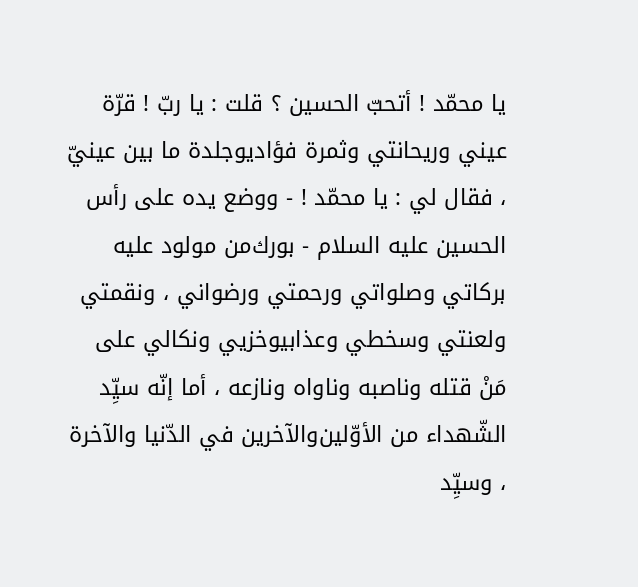يا محمّد ! أتحبّ الحسين ؟ قلت : يا ربّ ! قرّة عيني وريحانتي وثمرة فؤاديوجلدة ما بين عينيّ ، فقال لي : يا محمّد ! - ووضع يده على رأس الحسين عليه السلام - بورك‌من مولود عليه بركاتي وصلواتي ورحمتي ورضواني ، ونقمتي ولعنتي وسخطي وعذابيوخزيي ونكالي على مَنْ قتله وناصبه وناواه ونازعه ، أما إنّه سيِّد الشّهداء من الأوّلين‌والآخرين في الدّنيا والآخرة ، وسيِّد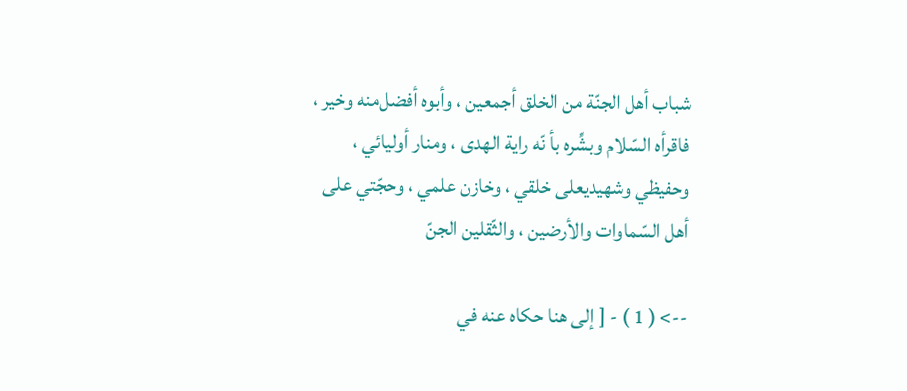شباب أهل الجنّة من الخلق أجمعين ، وأبوه أفضل‌منه وخير ، فاقرأه السّلام وبشِّره بأ نّه راية الهدى ، ومنار أوليائي ، وحفيظي وشهيديعلى خلقي ، وخازن علمي ، وحجّتي على أهل السّماوات والأرضين ، والثّقلين الجنّ

--> ( 1 ) - [ إلى هنا حكاه عنه في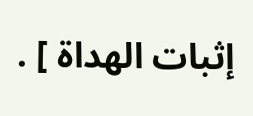إثبات الهداة ] .